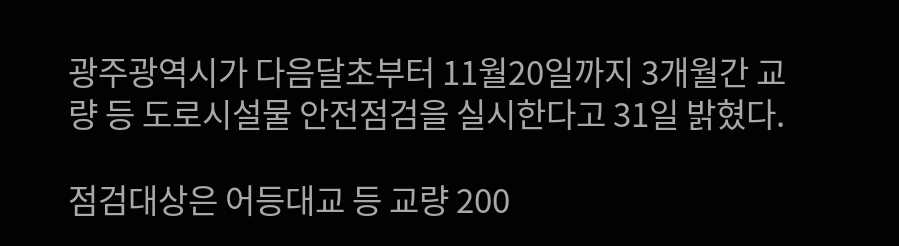광주광역시가 다음달초부터 11월20일까지 3개월간 교량 등 도로시설물 안전점검을 실시한다고 31일 밝혔다.

점검대상은 어등대교 등 교량 200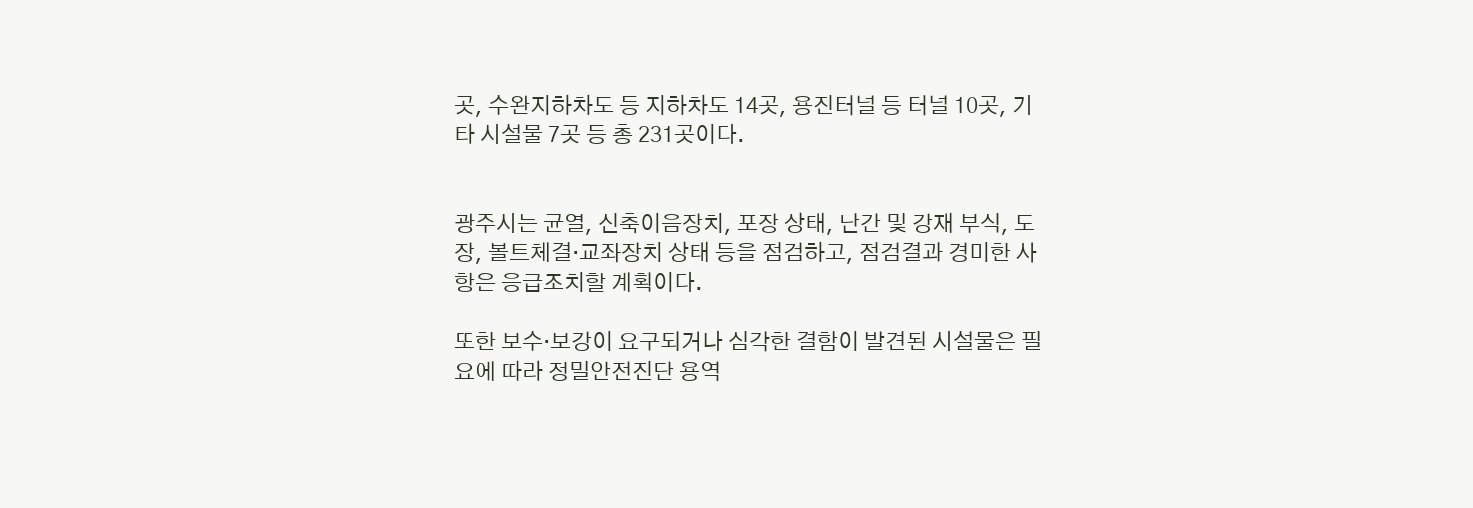곳, 수완지하차도 등 지하차도 14곳, 용진터널 등 터널 10곳, 기타 시설물 7곳 등 총 231곳이다.


광주시는 균열, 신축이음장치, 포장 상태, 난간 및 강재 부식, 도장, 볼트체결·교좌장치 상태 등을 점검하고, 점검결과 경미한 사항은 응급조치할 계획이다.

또한 보수·보강이 요구되거나 심각한 결함이 발견된 시설물은 필요에 따라 정밀안전진단 용역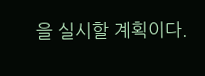을 실시할 계획이다.